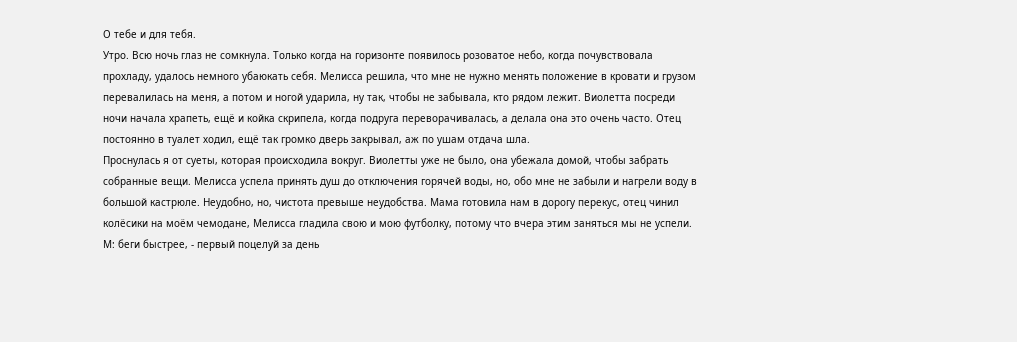О тебе и для тебя.
Утро. Всю ночь глаз не сомкнула. Только когда на горизонте появилось розоватое небо, когда почувствовала прохладу, удалось немного убаюкать себя. Мелисса решила, что мне не нужно менять положение в кровати и грузом перевалилась на меня, а потом и ногой ударила, ну так, чтобы не забывала, кто рядом лежит. Виолетта посреди ночи начала храпеть, ещё и койка скрипела, когда подруга переворачивалась, а делала она это очень часто. Отец постоянно в туалет ходил, ещё так громко дверь закрывал, аж по ушам отдача шла.
Проснулась я от суеты, которая происходила вокруг. Виолетты уже не было, она убежала домой, чтобы забрать собранные вещи. Мелисса успела принять душ до отключения горячей воды, но, обо мне не забыли и нагрели воду в большой кастрюле. Неудобно, но, чистота превыше неудобства. Мама готовила нам в дорогу перекус, отец чинил колёсики на моём чемодане, Мелисса гладила свою и мою футболку, потому что вчера этим заняться мы не успели.
М: беги быстрее, - первый поцелуй за день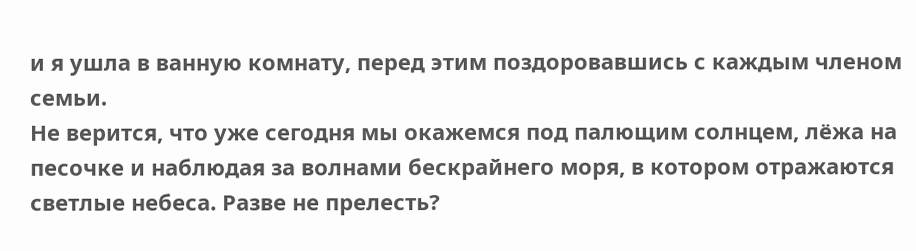и я ушла в ванную комнату, перед этим поздоровавшись с каждым членом семьи.
Не верится, что уже сегодня мы окажемся под палющим солнцем, лёжа на песочке и наблюдая за волнами бескрайнего моря, в котором отражаются светлые небеса. Разве не прелесть?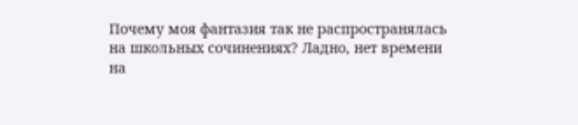Почему моя фантазия так не распространялась на школьных сочинениях? Ладно, нет времени на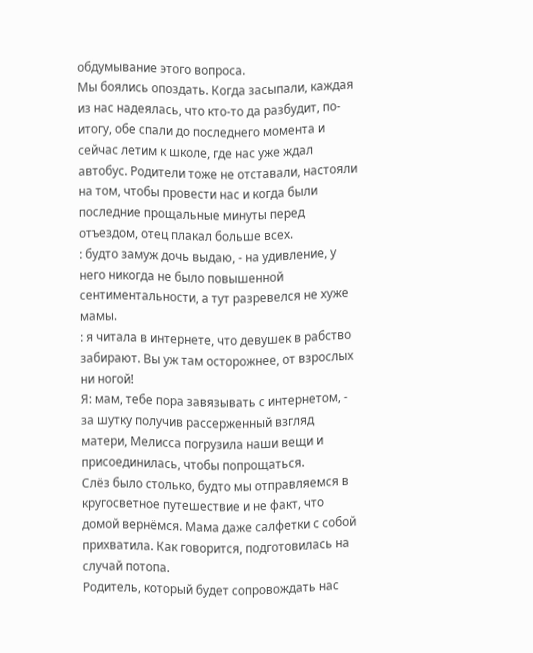обдумывание этого вопроса.
Мы боялись опоздать. Когда засыпали, каждая из нас надеялась, что кто-то да разбудит, по-итогу, обе спали до последнего момента и сейчас летим к школе, где нас уже ждал автобус. Родители тоже не отставали, настояли на том, чтобы провести нас и когда были последние прощальные минуты перед отъездом, отец плакал больше всех.
: будто замуж дочь выдаю, - на удивление, у него никогда не было повышенной сентиментальности, а тут разревелся не хуже мамы.
: я читала в интернете, что девушек в рабство забирают. Вы уж там осторожнее, от взрослых ни ногой!
Я: мам, тебе пора завязывать с интернетом, - за шутку получив рассерженный взгляд матери, Мелисса погрузила наши вещи и присоединилась, чтобы попрощаться.
Слёз было столько, будто мы отправляемся в кругосветное путешествие и не факт, что домой вернёмся. Мама даже салфетки с собой прихватила. Как говорится, подготовилась на случай потопа.
Родитель, который будет сопровождать нас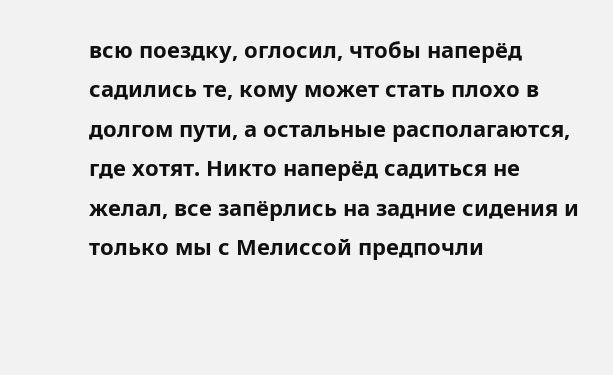всю поездку, оглосил, чтобы наперёд садились те, кому может стать плохо в долгом пути, а остальные располагаются, где хотят. Никто наперёд садиться не желал, все запёрлись на задние сидения и только мы с Мелиссой предпочли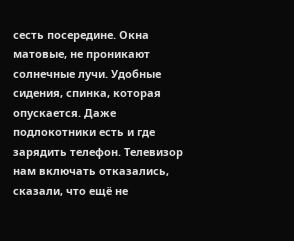сесть посередине. Окна матовые, не проникают солнечные лучи. Удобные сидения, спинка, которая опускается. Даже подлокотники есть и где зарядить телефон. Телевизор нам включать отказались, сказали, что ещё не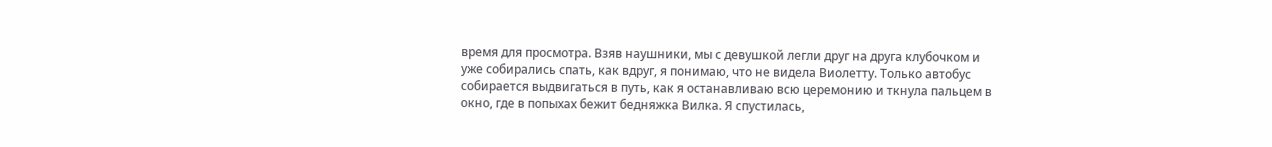время для просмотра. Взяв наушники, мы с девушкой легли друг на друга клубочком и уже собирались спать, как вдруг, я понимаю, что не видела Виолетту. Только автобус собирается выдвигаться в путь, как я останавливаю всю церемонию и ткнула пальцем в окно, где в попыхах бежит бедняжка Вилка. Я спустилась,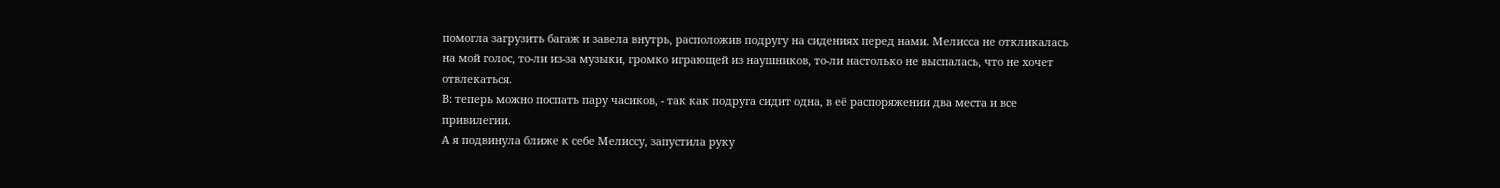помогла загрузить багаж и завела внутрь, расположив подругу на сидениях перед нами. Мелисса не откликалась на мой голос, то-ли из-за музыки, громко играющей из наушников, то-ли настолько не выспалась, что не хочет отвлекаться.
В: теперь можно поспать пару часиков, - так как подруга сидит одна, в её распоряжении два места и все привилегии.
А я подвинула ближе к себе Мелиссу, запустила руку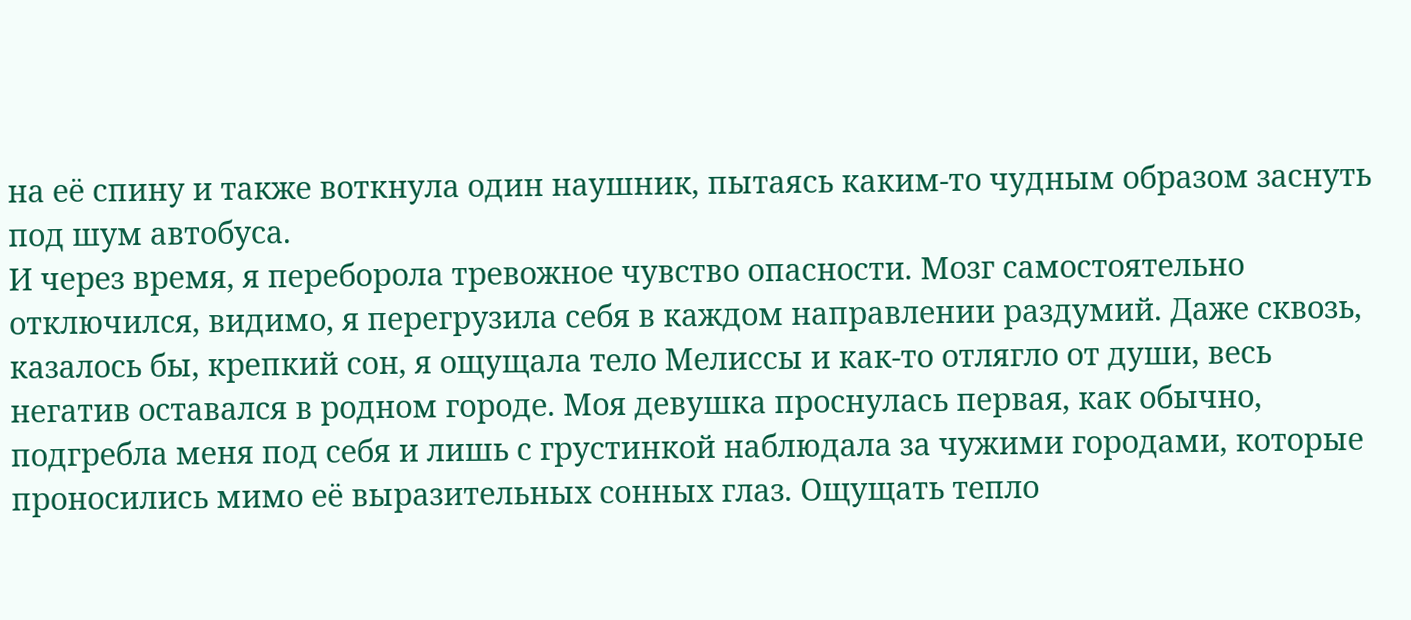на её спину и также воткнула один наушник, пытаясь каким-то чудным образом заснуть под шум автобуса.
И через время, я переборола тревожное чувство опасности. Мозг самостоятельно отключился, видимо, я перегрузила себя в каждом направлении раздумий. Даже сквозь, казалось бы, крепкий сон, я ощущала тело Мелиссы и как-то отлягло от души, весь негатив оставался в родном городе. Моя девушка проснулась первая, как обычно, подгребла меня под себя и лишь с грустинкой наблюдала за чужими городами, которые проносились мимо её выразительных сонных глаз. Ощущать тепло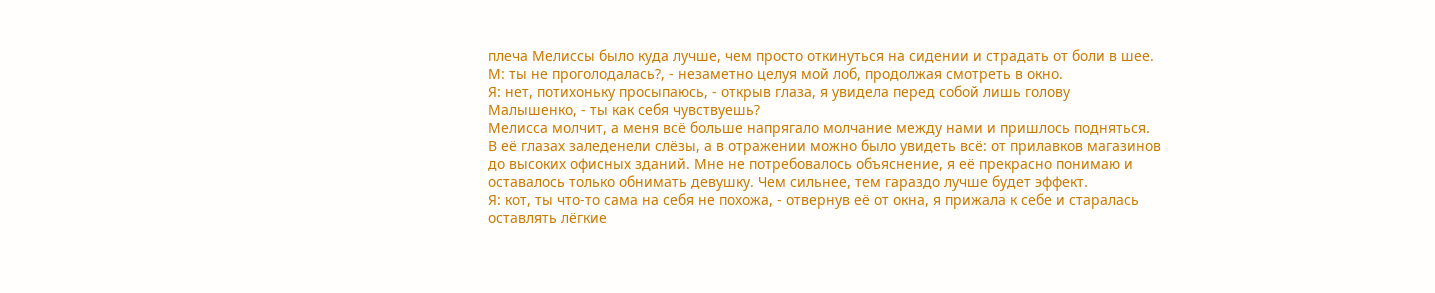плеча Мелиссы было куда лучше, чем просто откинуться на сидении и страдать от боли в шее.
М: ты не проголодалась?, - незаметно целуя мой лоб, продолжая смотреть в окно.
Я: нет, потихоньку просыпаюсь, - открыв глаза, я увидела перед собой лишь голову Малышенко, - ты как себя чувствуешь?
Мелисса молчит, а меня всё больше напрягало молчание между нами и пришлось подняться. В её глазах заледенели слёзы, а в отражении можно было увидеть всё: от прилавков магазинов до высоких офисных зданий. Мне не потребовалось объяснение, я её прекрасно понимаю и оставалось только обнимать девушку. Чем сильнее, тем гараздо лучше будет эффект.
Я: кот, ты что-то сама на себя не похожа, - отвернув её от окна, я прижала к себе и старалась оставлять лёгкие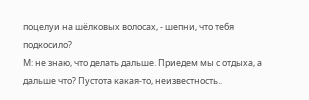поцелуи на шёлковых волосах, - шепни, что тебя подкосило?
М: не знаю, что делать дальше. Приедем мы с отдыха, а дальше что? Пустота какая-то, неизвестность..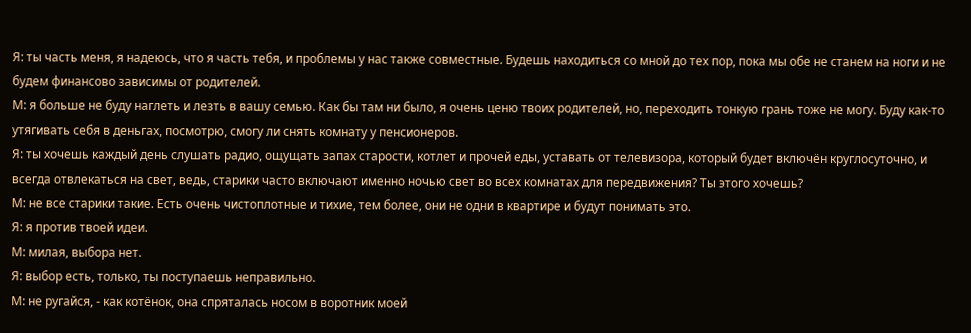Я: ты часть меня, я надеюсь, что я часть тебя, и проблемы у нас также совместные. Будешь находиться со мной до тех пор, пока мы обе не станем на ноги и не будем финансово зависимы от родителей.
М: я больше не буду наглеть и лезть в вашу семью. Как бы там ни было, я очень ценю твоих родителей, но, переходить тонкую грань тоже не могу. Буду как-то утягивать себя в деньгах, посмотрю, смогу ли снять комнату у пенсионеров.
Я: ты хочешь каждый день слушать радио, ощущать запах старости, котлет и прочей еды, уставать от телевизора, который будет включён круглосуточно, и всегда отвлекаться на свет, ведь, старики часто включают именно ночью свет во всех комнатах для передвижения? Ты этого хочешь?
М: не все старики такие. Есть очень чистоплотные и тихие, тем более, они не одни в квартире и будут понимать это.
Я: я против твоей идеи.
М: милая, выбора нет.
Я: выбор есть, только, ты поступаешь неправильно.
М: не ругайся, - как котёнок, она спряталась носом в воротник моей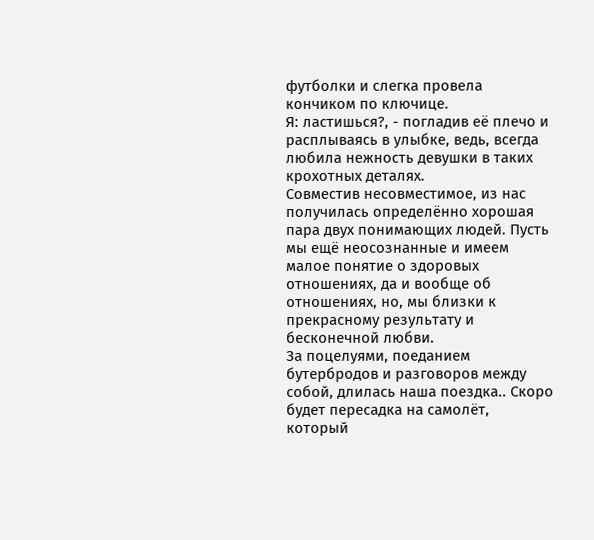футболки и слегка провела кончиком по ключице.
Я: ластишься?, - погладив её плечо и расплываясь в улыбке, ведь, всегда любила нежность девушки в таких крохотных деталях.
Совместив несовместимое, из нас получилась определённо хорошая пара двух понимающих людей. Пусть мы ещё неосознанные и имеем малое понятие о здоровых отношениях, да и вообще об отношениях, но, мы близки к прекрасному результату и бесконечной любви.
За поцелуями, поеданием бутербродов и разговоров между собой, длилась наша поездка.. Скоро будет пересадка на самолёт, который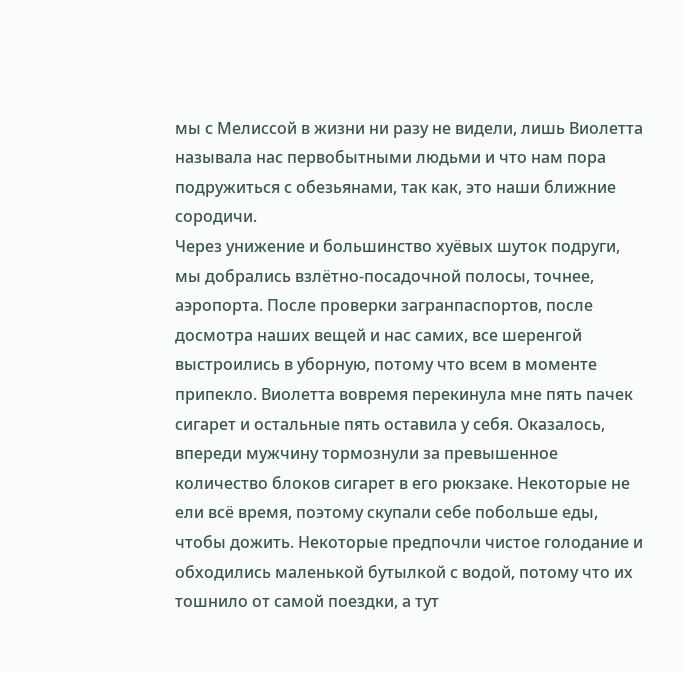мы с Мелиссой в жизни ни разу не видели, лишь Виолетта называла нас первобытными людьми и что нам пора подружиться с обезьянами, так как, это наши ближние сородичи.
Через унижение и большинство хуёвых шуток подруги, мы добрались взлётно-посадочной полосы, точнее, аэропорта. После проверки загранпаспортов, после досмотра наших вещей и нас самих, все шеренгой выстроились в уборную, потому что всем в моменте припекло. Виолетта вовремя перекинула мне пять пачек сигарет и остальные пять оставила у себя. Оказалось, впереди мужчину тормознули за превышенное количество блоков сигарет в его рюкзаке. Некоторые не ели всё время, поэтому скупали себе побольше еды, чтобы дожить. Некоторые предпочли чистое голодание и обходились маленькой бутылкой с водой, потому что их тошнило от самой поездки, а тут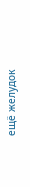ещё желудок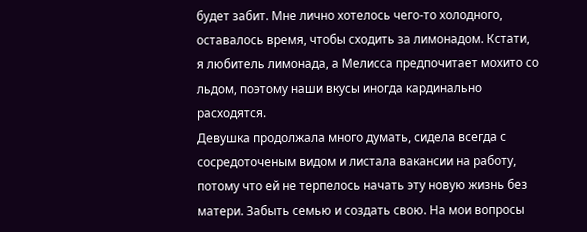будет забит. Мне лично хотелось чего-то холодного, оставалось время, чтобы сходить за лимонадом. Кстати, я любитель лимонада, а Мелисса предпочитает мохито со льдом, поэтому наши вкусы иногда кардинально расходятся.
Девушка продолжала много думать, сидела всегда с сосредоточеным видом и листала вакансии на работу, потому что ей не терпелось начать эту новую жизнь без матери. Забыть семью и создать свою. На мои вопросы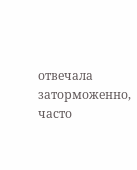отвечала заторможенно, часто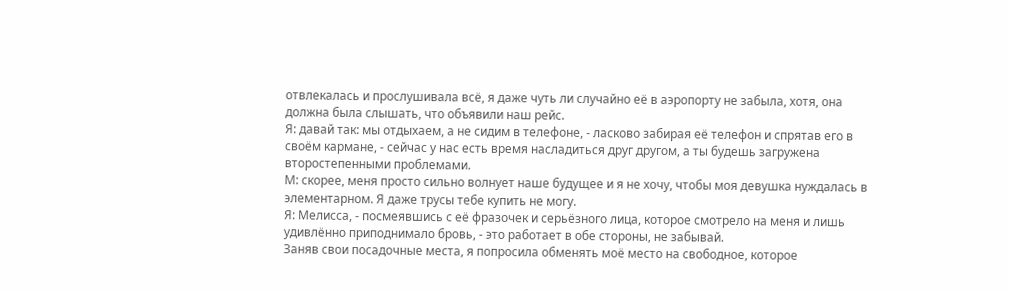отвлекалась и прослушивала всё, я даже чуть ли случайно её в аэропорту не забыла, хотя, она должна была слышать, что объявили наш рейс.
Я: давай так: мы отдыхаем, а не сидим в телефоне, - ласково забирая её телефон и спрятав его в своём кармане, - сейчас у нас есть время насладиться друг другом, а ты будешь загружена второстепенными проблемами.
М: скорее, меня просто сильно волнует наше будущее и я не хочу, чтобы моя девушка нуждалась в элементарном. Я даже трусы тебе купить не могу.
Я: Мелисса, - посмеявшись с её фразочек и серьёзного лица, которое смотрело на меня и лишь удивлённо приподнимало бровь, - это работает в обе стороны, не забывай.
Заняв свои посадочные места, я попросила обменять моё место на свободное, которое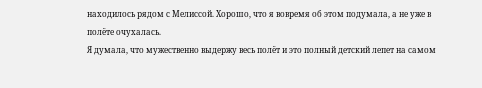находилось рядом с Мелиссой. Хорошо, что я вовремя об этом подумала, а не уже в полёте очухалась.
Я думала, что мужественно выдержу весь полёт и это полный детский лепет на самом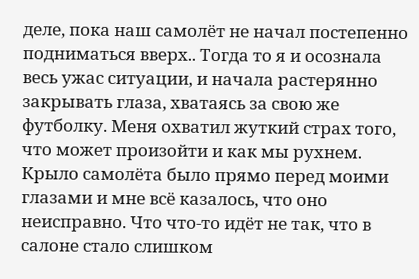деле, пока наш самолёт не начал постепенно подниматься вверх.. Тогда то я и осознала весь ужас ситуации, и начала растерянно закрывать глаза, хватаясь за свою же футболку. Меня охватил жуткий страх того, что может произойти и как мы рухнем. Крыло самолёта было прямо перед моими глазами и мне всё казалось, что оно неисправно. Что что-то идёт не так, что в салоне стало слишком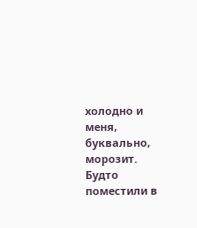холодно и меня, буквально, морозит. Будто поместили в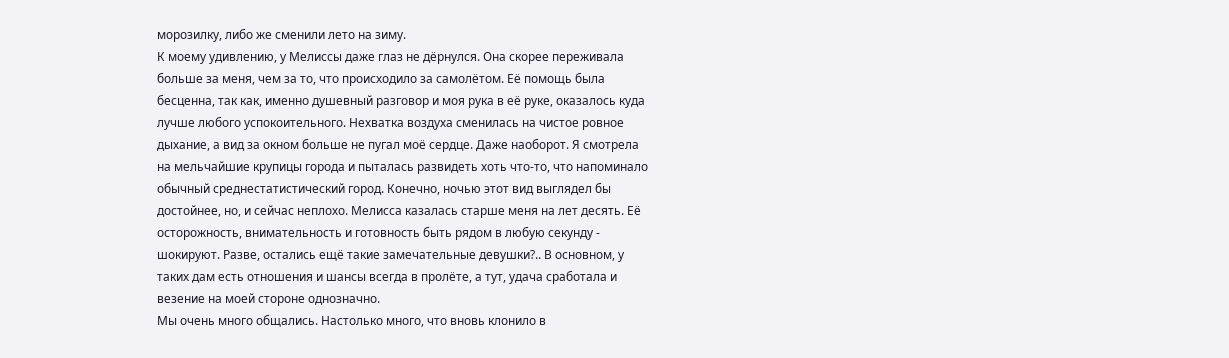морозилку, либо же сменили лето на зиму.
К моему удивлению, у Мелиссы даже глаз не дёрнулся. Она скорее переживала больше за меня, чем за то, что происходило за самолётом. Её помощь была бесценна, так как, именно душевный разговор и моя рука в её руке, оказалось куда лучше любого успокоительного. Нехватка воздуха сменилась на чистое ровное дыхание, а вид за окном больше не пугал моё сердце. Даже наоборот. Я смотрела на мельчайшие крупицы города и пыталась развидеть хоть что-то, что напоминало обычный среднестатистический город. Конечно, ночью этот вид выглядел бы достойнее, но, и сейчас неплохо. Мелисса казалась старше меня на лет десять. Её осторожность, внимательность и готовность быть рядом в любую секунду - шокируют. Разве, остались ещё такие замечательные девушки?.. В основном, у таких дам есть отношения и шансы всегда в пролёте, а тут, удача сработала и везение на моей стороне однозначно.
Мы очень много общались. Настолько много, что вновь клонило в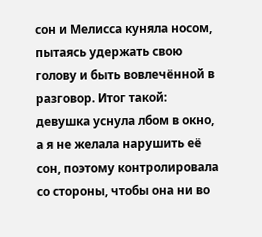сон и Мелисса куняла носом, пытаясь удержать свою голову и быть вовлечённой в разговор. Итог такой: девушка уснула лбом в окно, а я не желала нарушить её сон, поэтому контролировала со стороны, чтобы она ни во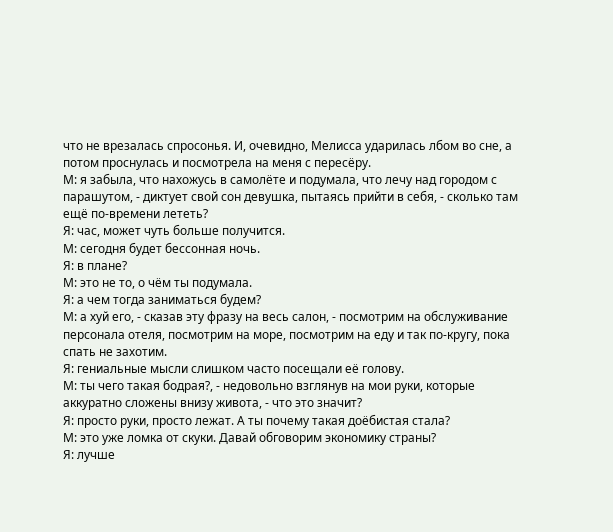что не врезалась спросонья. И, очевидно, Мелисса ударилась лбом во сне, а потом проснулась и посмотрела на меня с пересёру.
М: я забыла, что нахожусь в самолёте и подумала, что лечу над городом с парашутом, - диктует свой сон девушка, пытаясь прийти в себя, - сколько там ещё по-времени лететь?
Я: час, может чуть больше получится.
М: сегодня будет бессонная ночь.
Я: в плане?
М: это не то, о чём ты подумала.
Я: а чем тогда заниматься будем?
М: а хуй его, - сказав эту фразу на весь салон, - посмотрим на обслуживание персонала отеля, посмотрим на море, посмотрим на еду и так по-кругу, пока спать не захотим.
Я: гениальные мысли слишком часто посещали её голову.
М: ты чего такая бодрая?, - недовольно взглянув на мои руки, которые аккуратно сложены внизу живота, - что это значит?
Я: просто руки, просто лежат. А ты почему такая доёбистая стала?
М: это уже ломка от скуки. Давай обговорим экономику страны?
Я: лучше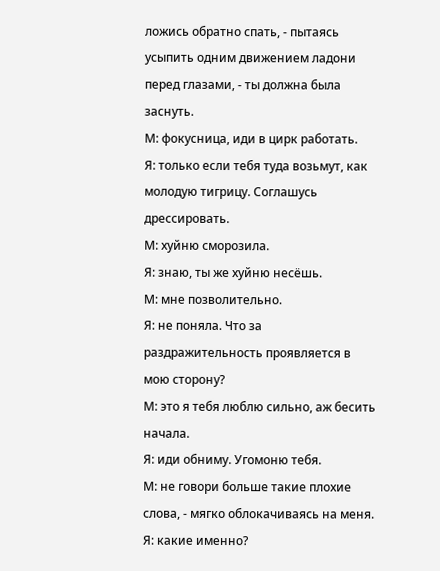ложись обратно спать, - пытаясь усыпить одним движением ладони перед глазами, - ты должна была заснуть.
М: фокусница, иди в цирк работать.
Я: только если тебя туда возьмут, как молодую тигрицу. Соглашусь дрессировать.
М: хуйню сморозила.
Я: знаю, ты же хуйню несёшь.
М: мне позволительно.
Я: не поняла. Что за раздражительность проявляется в мою сторону?
М: это я тебя люблю сильно, аж бесить начала.
Я: иди обниму. Угомоню тебя.
М: не говори больше такие плохие слова, - мягко облокачиваясь на меня.
Я: какие именно?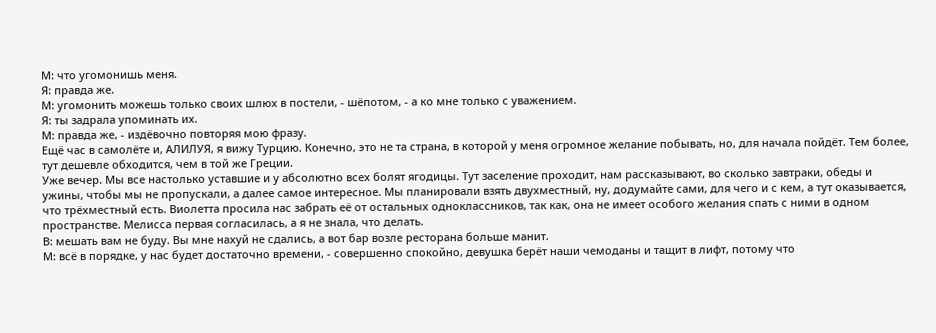М: что угомонишь меня.
Я: правда же.
М: угомонить можешь только своих шлюх в постели, - шёпотом, - а ко мне только с уважением.
Я: ты задрала упоминать их.
М: правда же, - издёвочно повторяя мою фразу.
Ещё час в самолёте и, АЛИЛУЯ, я вижу Турцию. Конечно, это не та страна, в которой у меня огромное желание побывать, но, для начала пойдёт. Тем более, тут дешевле обходится, чем в той же Греции.
Уже вечер. Мы все настолько уставшие и у абсолютно всех болят ягодицы. Тут заселение проходит, нам рассказывают, во сколько завтраки, обеды и ужины, чтобы мы не пропускали, а далее самое интересное. Мы планировали взять двухместный, ну, додумайте сами, для чего и с кем, а тут оказывается, что трёхместный есть. Виолетта просила нас забрать её от остальных одноклассников, так как, она не имеет особого желания спать с ними в одном пространстве. Мелисса первая согласилась, а я не знала, что делать.
В: мешать вам не буду. Вы мне нахуй не сдались, а вот бар возле ресторана больше манит.
М: всё в порядке, у нас будет достаточно времени, - совершенно спокойно, девушка берёт наши чемоданы и тащит в лифт, потому что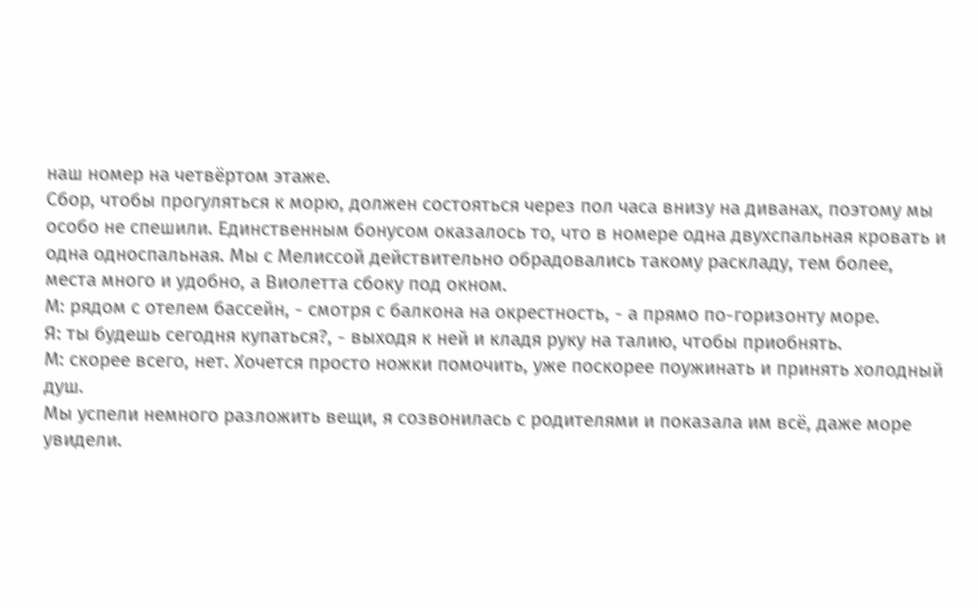наш номер на четвёртом этаже.
Сбор, чтобы прогуляться к морю, должен состояться через пол часа внизу на диванах, поэтому мы особо не спешили. Единственным бонусом оказалось то, что в номере одна двухспальная кровать и одна односпальная. Мы с Мелиссой действительно обрадовались такому раскладу, тем более, места много и удобно, а Виолетта сбоку под окном.
М: рядом с отелем бассейн, - смотря с балкона на окрестность, - а прямо по-горизонту море.
Я: ты будешь сегодня купаться?, - выходя к ней и кладя руку на талию, чтобы приобнять.
М: скорее всего, нет. Хочется просто ножки помочить, уже поскорее поужинать и принять холодный душ.
Мы успели немного разложить вещи, я созвонилась с родителями и показала им всё, даже море увидели.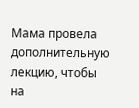Мама провела дополнительную лекцию, чтобы на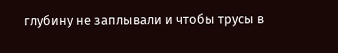глубину не заплывали и чтобы трусы в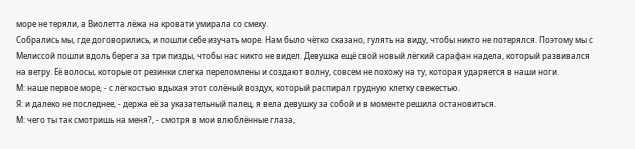море не теряли, а Виолетта лёжа на кровати умирала со смеху.
Собрались мы, где договорились, и пошли себе изучать море. Нам было чётко сказано, гулять на виду, чтобы никто не потерялся. Поэтому мы с Мелиссой пошли вдоль берега за три пизды, чтобы нас никто не видел. Девушка ещё свой новый лёгкий сарафан надела, который развивался на ветру. Её волосы, которые от резинки слегка переломлены и создают волну, совсем не похожу на ту, которая ударяется в наши ноги.
М: наше первое море, - с лёгкостью вдыхая этот солёный воздух, который распирал грудную клетку свежестью.
Я: и далеко не последнее, - держа её за указательный палец, я вела девушку за собой и в моменте решила остановиться.
М: чего ты так смотришь на меня?, - смотря в мои влюблённые глаза,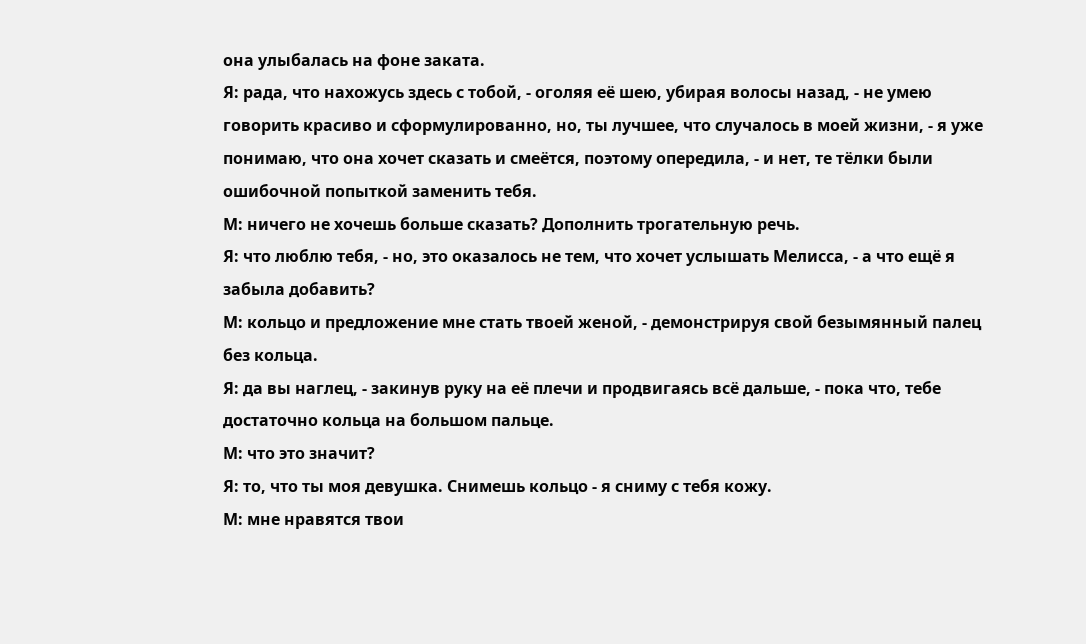она улыбалась на фоне заката.
Я: рада, что нахожусь здесь с тобой, - оголяя её шею, убирая волосы назад, - не умею говорить красиво и сформулированно, но, ты лучшее, что случалось в моей жизни, - я уже понимаю, что она хочет сказать и смеётся, поэтому опередила, - и нет, те тёлки были ошибочной попыткой заменить тебя.
М: ничего не хочешь больше сказать? Дополнить трогательную речь.
Я: что люблю тебя, - но, это оказалось не тем, что хочет услышать Мелисса, - а что ещё я забыла добавить?
М: кольцо и предложение мне стать твоей женой, - демонстрируя свой безымянный палец без кольца.
Я: да вы наглец, - закинув руку на её плечи и продвигаясь всё дальше, - пока что, тебе достаточно кольца на большом пальце.
М: что это значит?
Я: то, что ты моя девушка. Снимешь кольцо - я сниму с тебя кожу.
М: мне нравятся твои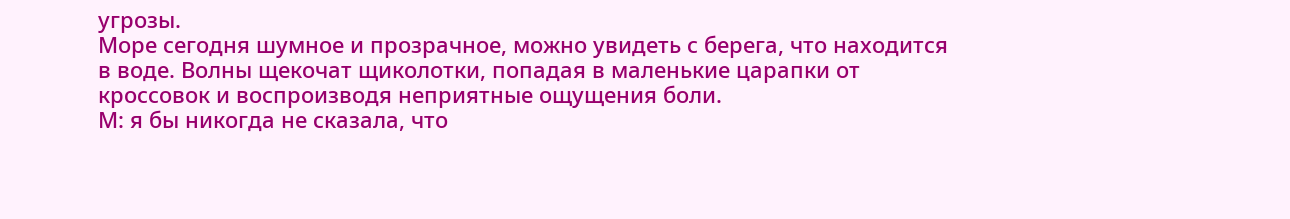угрозы.
Море сегодня шумное и прозрачное, можно увидеть с берега, что находится в воде. Волны щекочат щиколотки, попадая в маленькие царапки от кроссовок и воспроизводя неприятные ощущения боли.
М: я бы никогда не сказала, что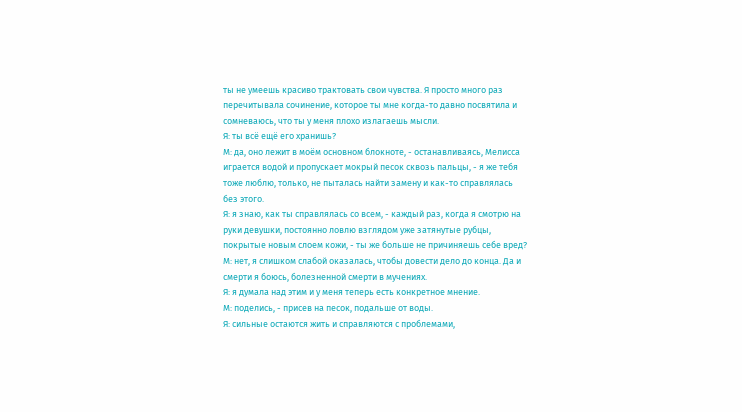ты не умеешь красиво трактовать свои чувства. Я просто много раз перечитывала сочинение, которое ты мне когда-то давно посвятила и сомневаюсь, что ты у меня плохо излагаешь мысли.
Я: ты всё ещё его хранишь?
М: да, оно лежит в моём основном блокноте, - останавливаясь, Мелисса играется водой и пропускает мокрый песок сквозь пальцы, - я же тебя тоже люблю, только, не пыталась найти замену и как-то справлялась без этого.
Я: я знаю, как ты справлялась со всем, - каждый раз, когда я смотрю на руки девушки, постоянно ловлю взглядом уже затянутые рубцы, покрытые новым слоем кожи, - ты же больше не причиняешь себе вред?
М: нет, я слишком слабой оказалась, чтобы довести дело до конца. Да и смерти я боюсь, болезненной смерти в мучениях.
Я: я думала над этим и у меня теперь есть конкретное мнение.
М: поделись, - присев на песок, подальше от воды.
Я: сильные остаются жить и справляются с проблемами,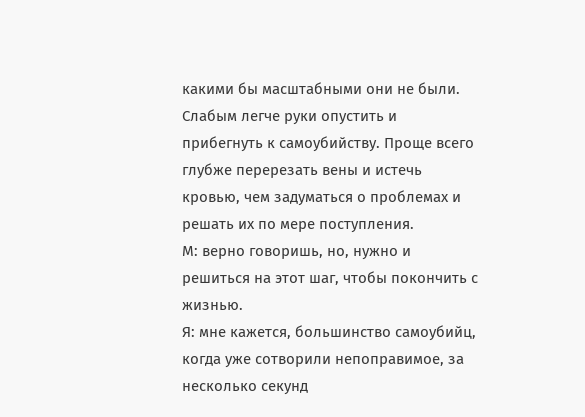какими бы масштабными они не были. Слабым легче руки опустить и прибегнуть к самоубийству. Проще всего глубже перерезать вены и истечь кровью, чем задуматься о проблемах и решать их по мере поступления.
М: верно говоришь, но, нужно и решиться на этот шаг, чтобы покончить с жизнью.
Я: мне кажется, большинство самоубийц, когда уже сотворили непоправимое, за несколько секунд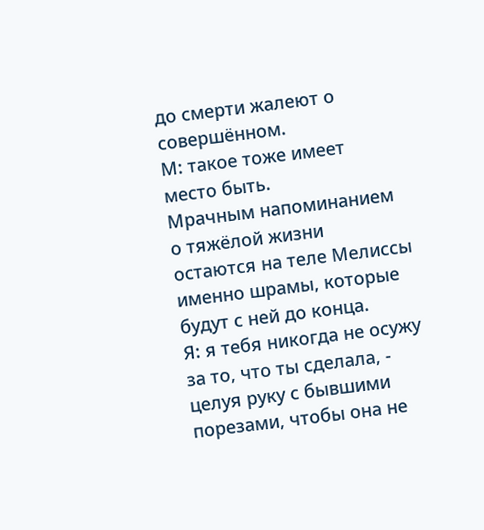до смерти жалеют о совершённом.
М: такое тоже имеет место быть.
Мрачным напоминанием о тяжёлой жизни остаются на теле Мелиссы именно шрамы, которые будут с ней до конца.
Я: я тебя никогда не осужу за то, что ты сделала, - целуя руку с бывшими порезами, чтобы она не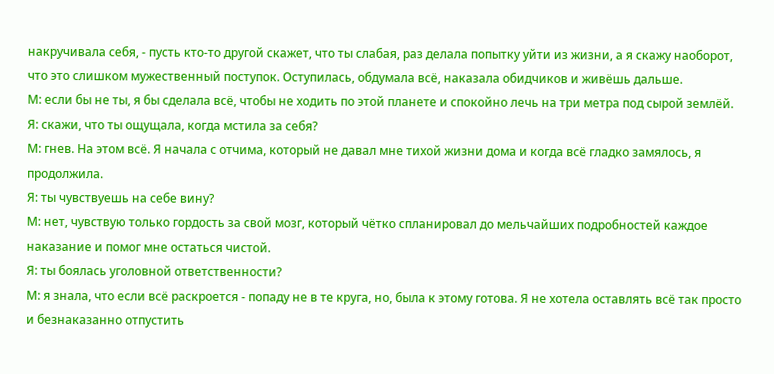накручивала себя, - пусть кто-то другой скажет, что ты слабая, раз делала попытку уйти из жизни, а я скажу наоборот, что это слишком мужественный поступок. Оступилась, обдумала всё, наказала обидчиков и живёшь дальше.
М: если бы не ты, я бы сделала всё, чтобы не ходить по этой планете и спокойно лечь на три метра под сырой землёй.
Я: скажи, что ты ощущала, когда мстила за себя?
М: гнев. На этом всё. Я начала с отчима, который не давал мне тихой жизни дома и когда всё гладко замялось, я продолжила.
Я: ты чувствуешь на себе вину?
М: нет, чувствую только гордость за свой мозг, который чётко спланировал до мельчайших подробностей каждое наказание и помог мне остаться чистой.
Я: ты боялась уголовной ответственности?
М: я знала, что если всё раскроется - попаду не в те круга, но, была к этому готова. Я не хотела оставлять всё так просто и безнаказанно отпустить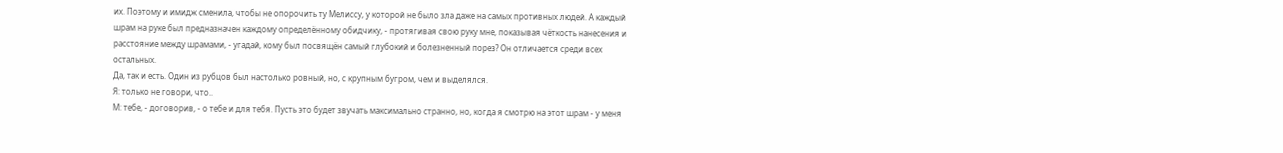их. Поэтому и имидж сменила, чтобы не опорочить ту Мелиссу, у которой не было зла даже на самых противных людей. А каждый шрам на руке был предназначен каждому определённому обидчику, - протягивая свою руку мне, показывая чёткость нанесения и расстояние между шрамами, - угадай, кому был посвящён самый глубокий и болезненный порез? Он отличается среди всех остальных.
Да, так и есть. Один из рубцов был настолько ровный, но, с крупным бугром, чем и выделялся.
Я: только не говори, что..
М: тебе, - договорив, - о тебе и для тебя. Пусть это будет звучать максимально странно, но, когда я смотрю на этот шрам - у меня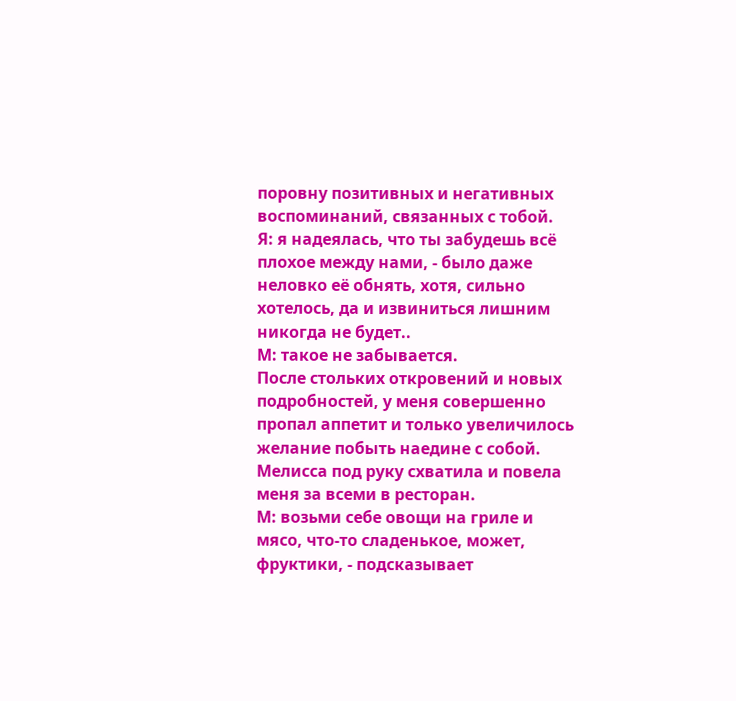поровну позитивных и негативных воспоминаний, связанных с тобой.
Я: я надеялась, что ты забудешь всё плохое между нами, - было даже неловко её обнять, хотя, сильно хотелось, да и извиниться лишним никогда не будет..
М: такое не забывается.
После стольких откровений и новых подробностей, у меня совершенно пропал аппетит и только увеличилось желание побыть наедине с собой. Мелисса под руку схватила и повела меня за всеми в ресторан.
М: возьми себе овощи на гриле и мясо, что-то сладенькое, может, фруктики, - подсказывает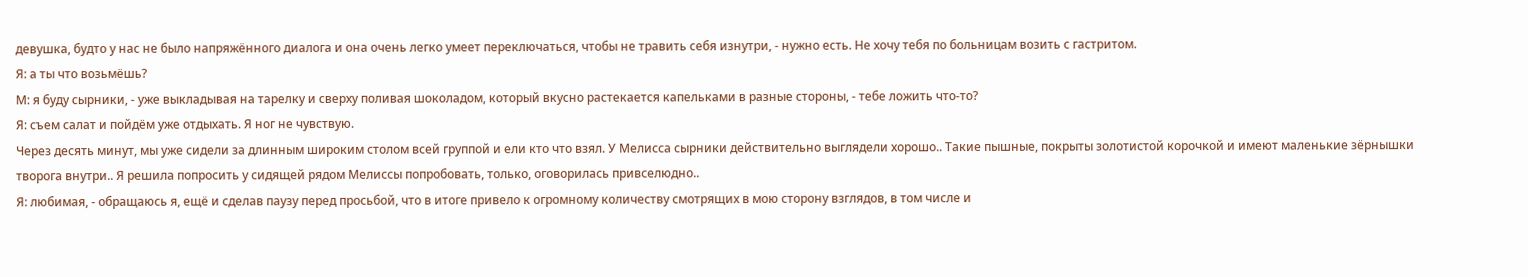девушка, будто у нас не было напряжённого диалога и она очень легко умеет переключаться, чтобы не травить себя изнутри, - нужно есть. Не хочу тебя по больницам возить с гастритом.
Я: а ты что возьмёшь?
М: я буду сырники, - уже выкладывая на тарелку и сверху поливая шоколадом, который вкусно растекается капельками в разные стороны, - тебе ложить что-то?
Я: съем салат и пойдём уже отдыхать. Я ног не чувствую.
Через десять минут, мы уже сидели за длинным широким столом всей группой и ели кто что взял. У Мелисса сырники действительно выглядели хорошо.. Такие пышные, покрыты золотистой корочкой и имеют маленькие зёрнышки творога внутри.. Я решила попросить у сидящей рядом Мелиссы попробовать, только, оговорилась привселюдно..
Я: любимая, - обращаюсь я, ещё и сделав паузу перед просьбой, что в итоге привело к огромному количеству смотрящих в мою сторону взглядов, в том числе и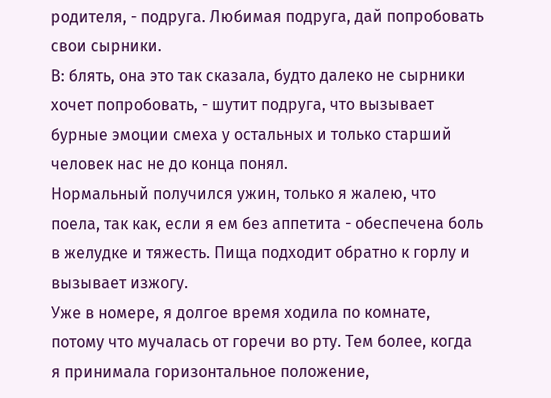родителя, - подруга. Любимая подруга, дай попробовать свои сырники.
В: блять, она это так сказала, будто далеко не сырники хочет попробовать, - шутит подруга, что вызывает бурные эмоции смеха у остальных и только старший человек нас не до конца понял.
Нормальный получился ужин, только я жалею, что поела, так как, если я ем без аппетита - обеспечена боль в желудке и тяжесть. Пища подходит обратно к горлу и вызывает изжогу.
Уже в номере, я долгое время ходила по комнате, потому что мучалась от горечи во рту. Тем более, когда я принимала горизонтальное положение,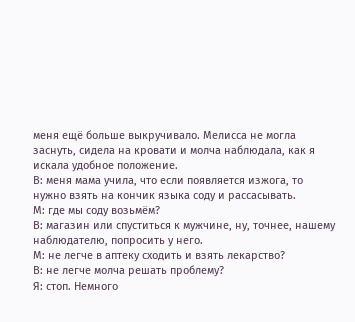меня ещё больше выкручивало. Мелисса не могла заснуть, сидела на кровати и молча наблюдала, как я искала удобное положение.
В: меня мама учила, что если появляется изжога, то нужно взять на кончик языка соду и рассасывать.
М: где мы соду возьмём?
В: магазин или спуститься к мужчине, ну, точнее, нашему наблюдателю, попросить у него.
М: не легче в аптеку сходить и взять лекарство?
В: не легче молча решать проблему?
Я: стоп. Немного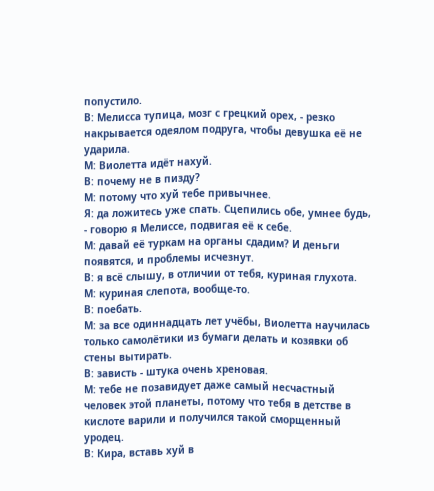попустило.
В: Мелисса тупица, мозг с грецкий орех, - резко накрывается одеялом подруга, чтобы девушка её не ударила.
М: Виолетта идёт нахуй.
В: почему не в пизду?
М: потому что хуй тебе привычнее.
Я: да ложитесь уже спать. Сцепились обе, умнее будь, - говорю я Мелиссе, подвигая её к себе.
М: давай её туркам на органы сдадим? И деньги появятся, и проблемы исчезнут.
В: я всё слышу, в отличии от тебя, куриная глухота.
М: куриная слепота, вообще-то.
В: поебать.
М: за все одиннадцать лет учёбы, Виолетта научилась только самолётики из бумаги делать и козявки об стены вытирать.
В: зависть - штука очень хреновая.
М: тебе не позавидует даже самый несчастный человек этой планеты, потому что тебя в детстве в кислоте варили и получился такой сморщенный уродец.
В: Кира, вставь хуй в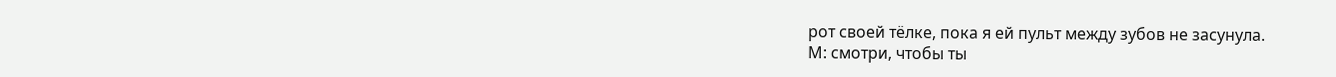рот своей тёлке, пока я ей пульт между зубов не засунула.
М: смотри, чтобы ты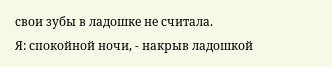свои зубы в ладошке не считала.
Я: спокойной ночи, - накрыв ладошкой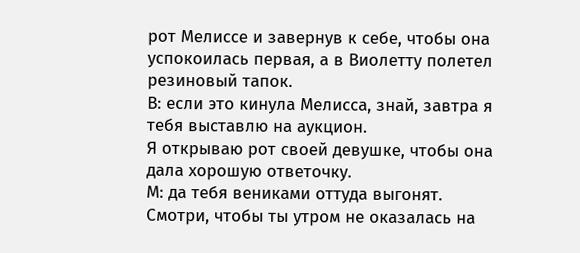рот Мелиссе и завернув к себе, чтобы она успокоилась первая, а в Виолетту полетел резиновый тапок.
В: если это кинула Мелисса, знай, завтра я тебя выставлю на аукцион.
Я открываю рот своей девушке, чтобы она дала хорошую ответочку.
М: да тебя вениками оттуда выгонят. Смотри, чтобы ты утром не оказалась на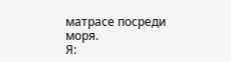матрасе посреди моря.
Я: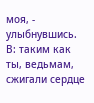моя, - улыбнувшись.
В: таким как ты, ведьмам, сжигали сердце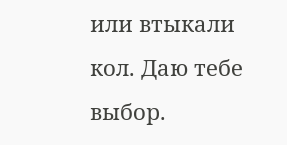или втыкали кол. Даю тебе выбор.